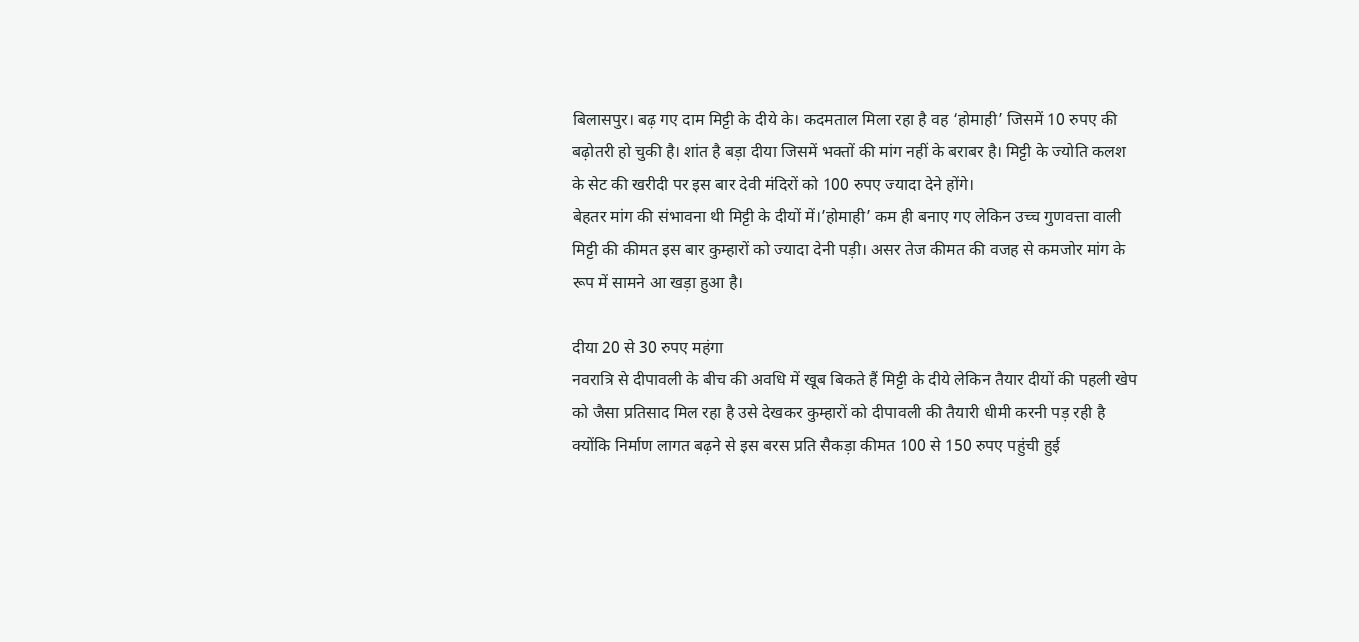बिलासपुर। बढ़ गए दाम मिट्टी के दीये के। कदमताल मिला रहा है वह ‘होमाही’ जिसमें 10 रुपए की बढ़ोतरी हो चुकी है। शांत है बड़ा दीया जिसमें भक्तों की मांग नहीं के बराबर है। मिट्टी के ज्योति कलश के सेट की खरीदी पर इस बार देवी मंदिरों को 100 रुपए ज्यादा देने होंगे।
बेहतर मांग की संभावना थी मिट्टी के दीयों में।’होमाही’ कम ही बनाए गए लेकिन उच्च गुणवत्ता वाली मिट्टी की कीमत इस बार कुम्हारों को ज्यादा देनी पड़ी। असर तेज कीमत की वजह से कमजोर मांग के रूप में सामने आ खड़ा हुआ है।

दीया 20 से 30 रुपए महंगा
नवरात्रि से दीपावली के बीच की अवधि में खूब बिकते हैं मिट्टी के दीये लेकिन तैयार दीयों की पहली खेप को जैसा प्रतिसाद मिल रहा है उसे देखकर कुम्हारों को दीपावली की तैयारी धीमी करनी पड़ रही है क्योंकि निर्माण लागत बढ़ने से इस बरस प्रति सैकड़ा कीमत 100 से 150 रुपए पहुंची हुई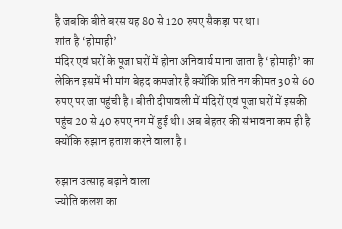है जबकि बीते बरस यह 80 से 120 रुपए सैकड़ा पर था।
शांत है ‘होमाही’
मंदिर एवं घरों के पूजा घरों में होना अनिवार्य माना जाता है ‘होमाही’ का लेकिन इसमें भी मांग बेहद कमजोर है क्योंकि प्रति नग कीमत 30 से 60 रुपए पर जा पहुंची है। बीती दीपावली में मंदिरों एवं पूजा घरों में इसकी पहुंच 20 से 40 रुपए नग में हुई थी। अब बेहतर की संभावना कम ही है क्योंकि रुझान हताश करने वाला है।

रुझान उत्साह बढ़ाने वाला
ज्योति कलश का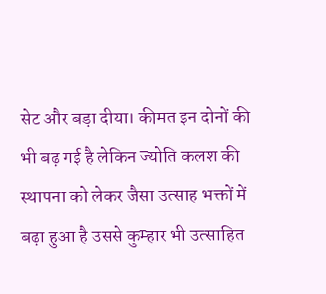सेट और बड़ा दीया। कीमत इन दोनों की भी बढ़ गई है लेकिन ज्योति कलश की स्थापना को लेकर जैसा उत्साह भक्तों में बढ़ा हुआ है उससे कुम्हार भी उत्साहित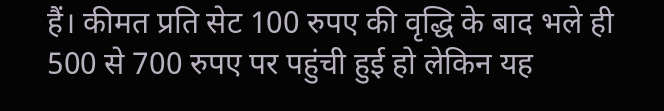हैं। कीमत प्रति सेट 100 रुपए की वृद्धि के बाद भले ही 500 से 700 रुपए पर पहुंची हुई हो लेकिन यह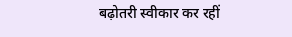बढ़ोतरी स्वीकार कर रहीं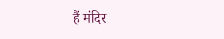हैं मंदिर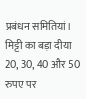प्रबंधन समितियां। मिट्टी का बड़ा दीया 20, 30, 40 और 50 रुपए पर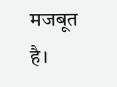मजबूत है।